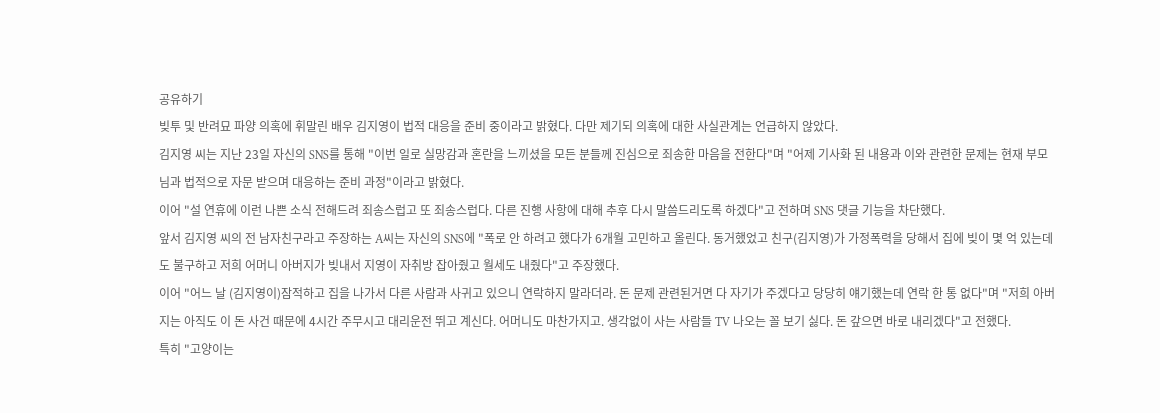공유하기
빚투 및 반려묘 파양 의혹에 휘말린 배우 김지영이 법적 대응을 준비 중이라고 밝혔다. 다만 제기되 의혹에 대한 사실관계는 언급하지 않았다.
김지영 씨는 지난 23일 자신의 SNS를 통해 "이번 일로 실망감과 혼란을 느끼셨을 모든 분들께 진심으로 죄송한 마음을 전한다"며 "어제 기사화 된 내용과 이와 관련한 문제는 현재 부모님과 법적으로 자문 받으며 대응하는 준비 과정"이라고 밝혔다.
이어 "설 연휴에 이런 나쁜 소식 전해드려 죄송스럽고 또 죄송스럽다. 다른 진행 사항에 대해 추후 다시 말씀드리도록 하겠다"고 전하며 SNS 댓글 기능을 차단했다.
앞서 김지영 씨의 전 남자친구라고 주장하는 A씨는 자신의 SNS에 "폭로 안 하려고 했다가 6개월 고민하고 올린다. 동거했었고 친구(김지영)가 가정폭력을 당해서 집에 빚이 몇 억 있는데도 불구하고 저희 어머니 아버지가 빚내서 지영이 자취방 잡아줬고 월세도 내줬다"고 주장했다.
이어 "어느 날 (김지영이)잠적하고 집을 나가서 다른 사람과 사귀고 있으니 연락하지 말라더라. 돈 문제 관련된거면 다 자기가 주겠다고 당당히 얘기했는데 연락 한 통 없다"며 "저희 아버지는 아직도 이 돈 사건 때문에 4시간 주무시고 대리운전 뛰고 계신다. 어머니도 마찬가지고. 생각없이 사는 사람들 TV 나오는 꼴 보기 싫다. 돈 갚으면 바로 내리겠다"고 전했다.
특히 "고양이는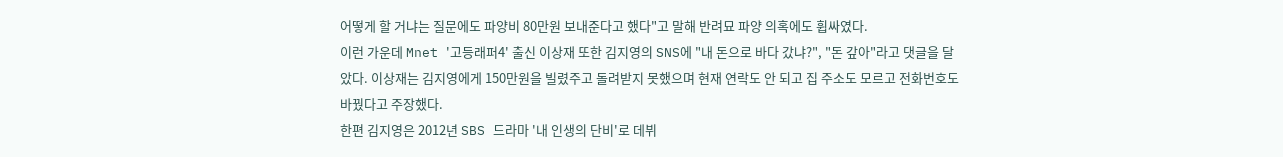어떻게 할 거냐는 질문에도 파양비 80만원 보내준다고 했다"고 말해 반려묘 파양 의혹에도 휩싸였다.
이런 가운데 Mnet '고등래퍼4' 출신 이상재 또한 김지영의 SNS에 "내 돈으로 바다 갔냐?", "돈 갚아"라고 댓글을 달았다. 이상재는 김지영에게 150만원을 빌렸주고 돌려받지 못했으며 현재 연락도 안 되고 집 주소도 모르고 전화번호도 바꿨다고 주장했다.
한편 김지영은 2012년 SBS 드라마 '내 인생의 단비'로 데뷔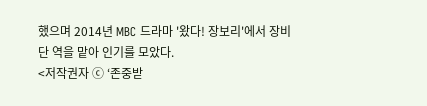했으며 2014년 MBC 드라마 '왔다! 장보리'에서 장비단 역을 맡아 인기를 모았다.
<저작권자 ⓒ ‘존중받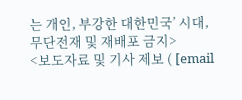는 개인, 부강한 대한민국’ 시대, 무단전재 및 재배포 금지>
<보도자료 및 기사 제보 ( [email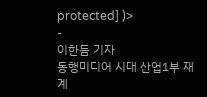protected] )>
-
이한듬 기자
동행미디어 시대 산업1부 재계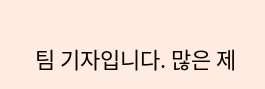팀 기자입니다. 많은 제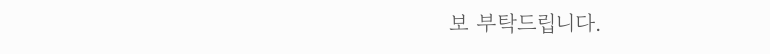보 부탁드립니다.